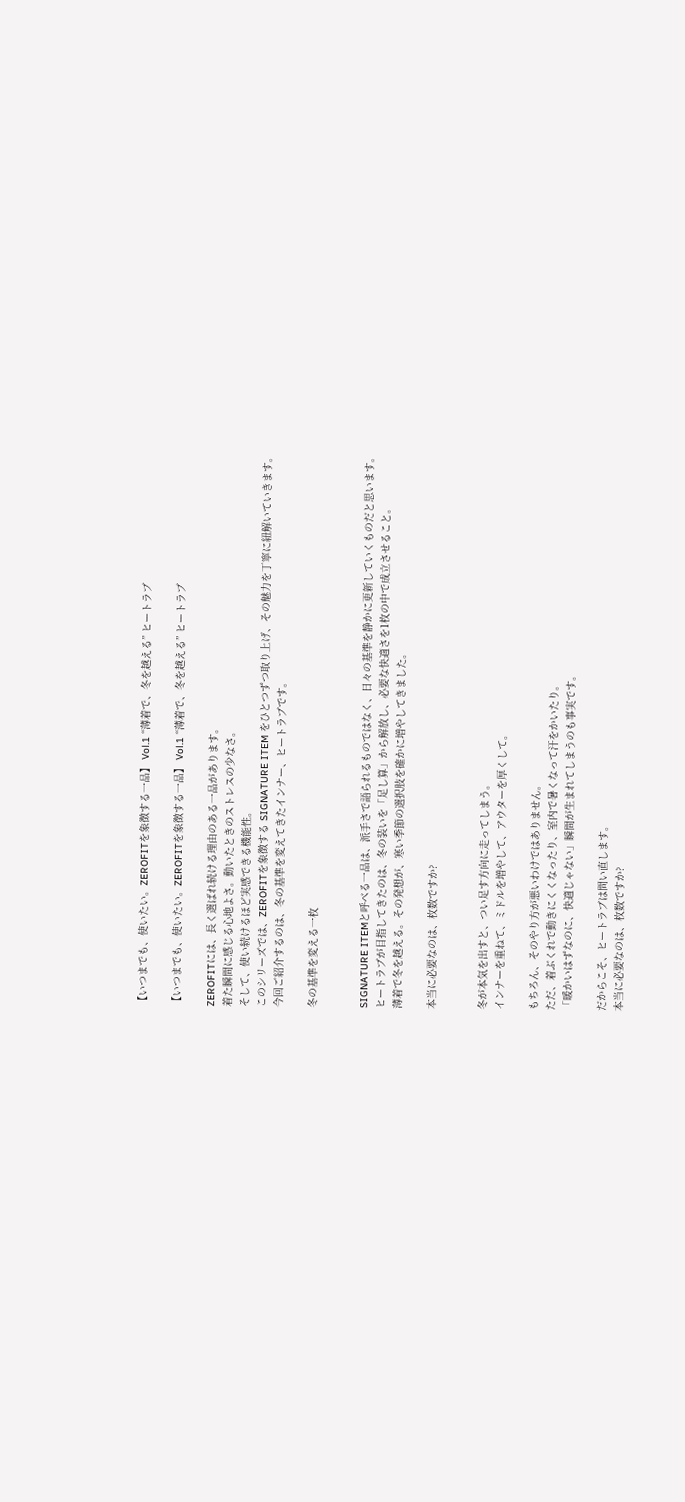【いつまでも、使いたい。ZEROFITを象徴する一品】 Vol.1 “薄着で、冬を越える” ヒートラブ

【いつまでも、使いたい。ZEROFITを象徴する一品】 Vol.1 “薄着で、冬を越える” ヒートラブ

ZEROFITには、長く選ばれ続ける理由のある一品があります。
着た瞬間に感じる心地よさ。動いたときのストレスの少なさ。
そして、使い続けるほど実感できる機能性。
このシリーズでは、ZEROFITを象徴する SIGNATURE ITEM をひとつずつ取り上げ、その魅力を丁寧に紐解いていきます。
今回ご紹介するのは、冬の基準を変えてきたインナー、ヒートラブです。

冬の基準を変える一枚


SIGNATURE ITEMと呼べる一品は、派手さで語られるものではなく、日々の基準を静かに更新していくものだと思います。
ヒートラブが目指してきたのは、冬の装いを「足し算」から解放し、必要な快適さを1枚の中で成立させること。
薄着で冬を越える。その発想が、寒い季節の選択肢を確かに増やしてきました。

本当に必要なのは、枚数ですか?


冬が本気を出すと、つい足す方向に走ってしまう。
インナーを重ねて、ミドルを増やして、アウターを厚くして。

もちろん、そのやり方が悪いわけではありません。
ただ、着ぶくれで動きにくくなったり、室内で暑くなって汗をかいたり。
「暖かいはずなのに、快適じゃない」瞬間が生まれてしまうのも事実です。

だからこそ、ヒートラブは問い直します。
本当に必要なのは、枚数ですか?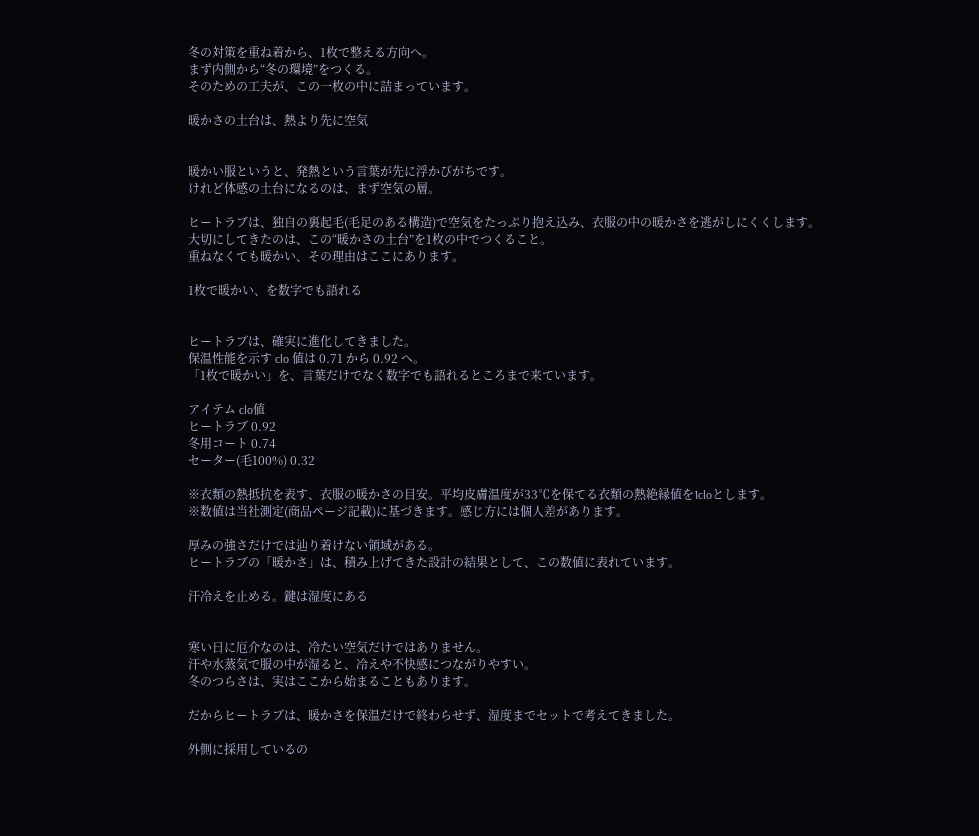冬の対策を重ね着から、1枚で整える方向へ。
まず内側から“冬の環境”をつくる。
そのための工夫が、この一枚の中に詰まっています。

暖かさの土台は、熱より先に空気


暖かい服というと、発熱という言葉が先に浮かびがちです。
けれど体感の土台になるのは、まず空気の層。

ヒートラブは、独自の裏起毛(毛足のある構造)で空気をたっぷり抱え込み、衣服の中の暖かさを逃がしにくくします。
大切にしてきたのは、この“暖かさの土台”を1枚の中でつくること。
重ねなくても暖かい、その理由はここにあります。

1枚で暖かい、を数字でも語れる


ヒートラブは、確実に進化してきました。
保温性能を示す clo 値は 0.71 から 0.92 へ。
「1枚で暖かい」を、言葉だけでなく数字でも語れるところまで来ています。

アイテム clo値
ヒートラブ 0.92
冬用コート 0.74
セーター(毛100%) 0.32

※衣類の熱抵抗を表す、衣服の暖かさの目安。平均皮膚温度が33℃を保てる衣類の熱絶縁値を1cloとします。
※数値は当社測定(商品ページ記載)に基づきます。感じ方には個人差があります。

厚みの強さだけでは辿り着けない領域がある。
ヒートラブの「暖かさ」は、積み上げてきた設計の結果として、この数値に表れています。

汗冷えを止める。鍵は湿度にある


寒い日に厄介なのは、冷たい空気だけではありません。
汗や水蒸気で服の中が湿ると、冷えや不快感につながりやすい。
冬のつらさは、実はここから始まることもあります。

だからヒートラブは、暖かさを保温だけで終わらせず、湿度までセットで考えてきました。

外側に採用しているの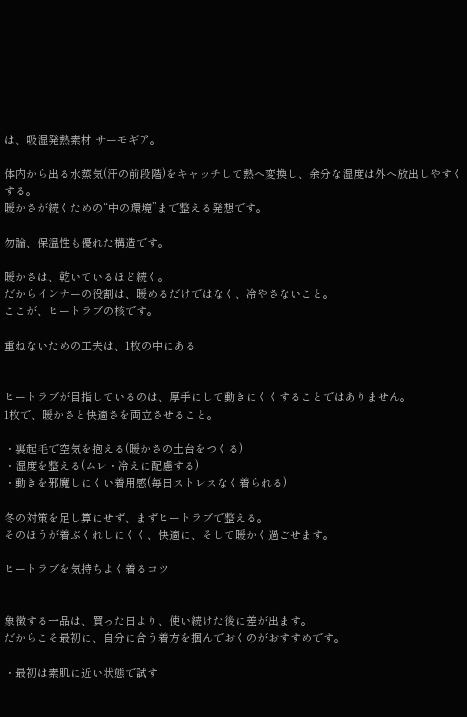は、吸湿発熱素材 サーモギア。

体内から出る水蒸気(汗の前段階)をキャッチして熱へ変換し、余分な湿度は外へ放出しやすくする。
暖かさが続くための“中の環境”まで整える発想です。

勿論、保温性も優れた構造です。

暖かさは、乾いているほど続く。
だからインナーの役割は、暖めるだけではなく、冷やさないこと。
ここが、ヒートラブの核です。

重ねないための工夫は、1枚の中にある


ヒートラブが目指しているのは、厚手にして動きにくくすることではありません。
1枚で、暖かさと快適さを両立させること。

・裏起毛で空気を抱える(暖かさの土台をつくる)
・湿度を整える(ムレ・冷えに配慮する)
・動きを邪魔しにくい着用感(毎日ストレスなく着られる)

冬の対策を足し算にせず、まずヒートラブで整える。
そのほうが着ぶくれしにくく、快適に、そして暖かく過ごせます。

ヒートラブを気持ちよく着るコツ


象徴する一品は、買った日より、使い続けた後に差が出ます。
だからこそ最初に、自分に合う着方を掴んでおくのがおすすめです。

・最初は素肌に近い状態で試す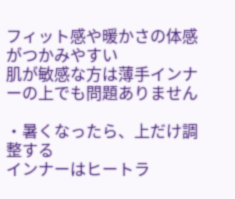フィット感や暖かさの体感がつかみやすい
肌が敏感な方は薄手インナーの上でも問題ありません

・暑くなったら、上だけ調整する
インナーはヒートラ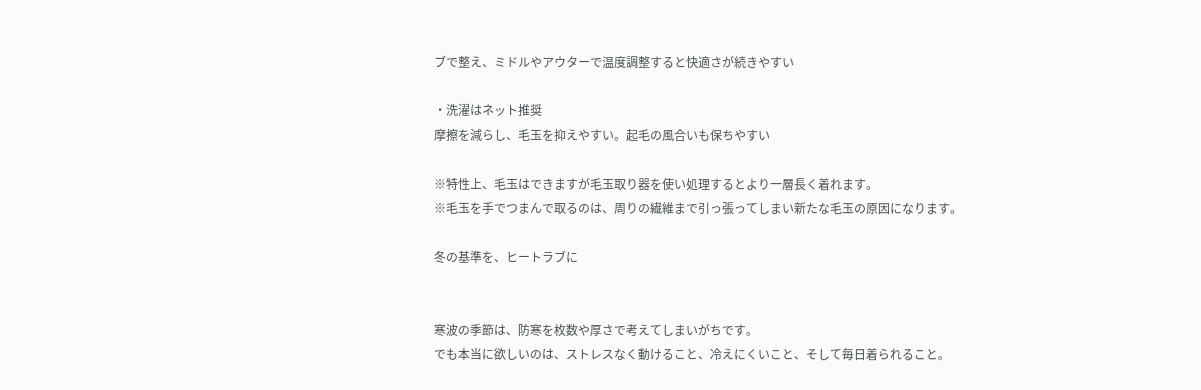ブで整え、ミドルやアウターで温度調整すると快適さが続きやすい

・洗濯はネット推奨
摩擦を減らし、毛玉を抑えやすい。起毛の風合いも保ちやすい

※特性上、毛玉はできますが毛玉取り器を使い処理するとより一層長く着れます。
※毛玉を手でつまんで取るのは、周りの繊維まで引っ張ってしまい新たな毛玉の原因になります。

冬の基準を、ヒートラブに


寒波の季節は、防寒を枚数や厚さで考えてしまいがちです。
でも本当に欲しいのは、ストレスなく動けること、冷えにくいこと、そして毎日着られること。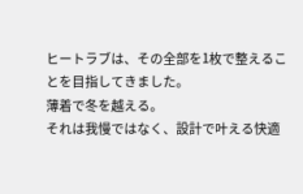ヒートラブは、その全部を1枚で整えることを目指してきました。
薄着で冬を越える。
それは我慢ではなく、設計で叶える快適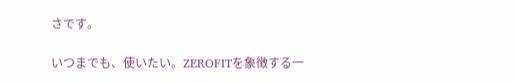さです。

いつまでも、使いたい。ZEROFITを象徴する一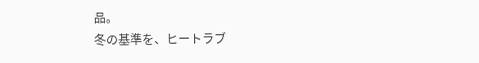品。
冬の基準を、ヒートラブ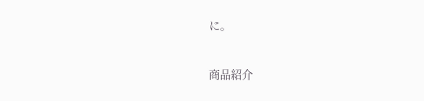に。

商品紹介